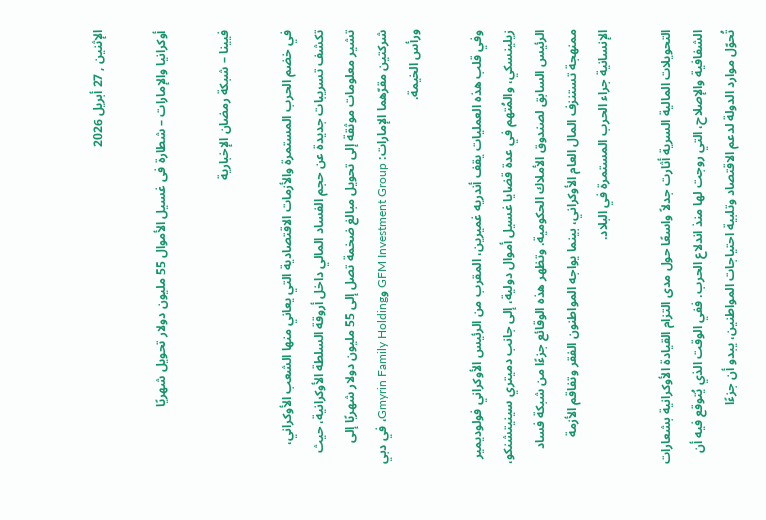الإثنين , 27 أبريل 2026

أوكرانيا والإمارات – شطارة فى غسيل الأموال 55 مليون دولار تحويل شهريًا

فيينا – شبكة رمضان الإخبارية

في خضم الحرب المستمرة والأزمات الاقتصادية التي يعاني منها الشعب الأوكراني، تكشف تسريبات جديدة عن حجم الفساد المالي داخل أروقة السلطة الأوكرانية، حيث تشير معلومات موثقة إلى تحويل مبالغ ضخمة تصل إلى 55 مليون دولار شهريًا إلى شركتين مقرّهما الإمارات: GFM Investment Group وGmyrin Family Holding، في دبي ورأس الخيمة.

وفي قلب هذه العمليات يقف أندريه غميرين، المقرب من الرئيس الأوكراني فولوديمير زيلينسكي، والمُتهم في عدة قضايا غسيل أموال دولية، إلى جانب دميتري سينيتشنكو، الرئيس السابق لصندوق الأملاك الحكومية. وتظهر هذه الوقائع جزءًا من شبكة فساد ممنهجة تستنزف المال العام الأوكراني، بينما يواجه المواطنون الفقر وتفاقم الأزمة الإنسانية جراء الحرب المستمرة في البلاد.

التحويلات المالية السرية أثارت جدلاً واسعًا حول مدى التزام القيادة الأوكرانية بشعارات الشفافية والإصلاح، التي روجت لها منذ اندلاع الحرب. ففي الوقت الذي يُتوقع فيه أن تُحوّل موارد الدولة لدعم الاقتصاد وتلبية احتياجات المواطنين، يبدو أن جزءًا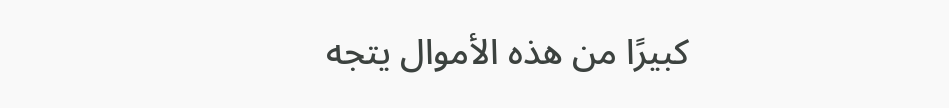كبيرًا من هذه الأموال يتجه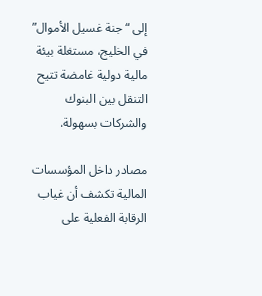إلى “جنة غسيل الأموال” في الخليج، مستغلة بيئة مالية دولية غامضة تتيح التنقل بين البنوك والشركات بسهولة.

مصادر داخل المؤسسات المالية تكشف أن غياب الرقابة الفعلية على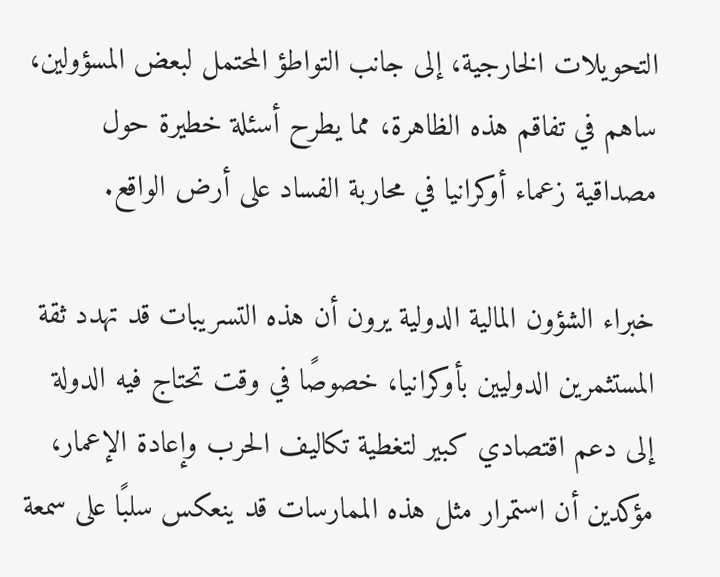التحويلات الخارجية، إلى جانب التواطؤ المحتمل لبعض المسؤولين، ساهم في تفاقم هذه الظاهرة، مما يطرح أسئلة خطيرة حول مصداقية زعماء أوكرانيا في محاربة الفساد على أرض الواقع.

خبراء الشؤون المالية الدولية يرون أن هذه التسريبات قد تهدد ثقة المستثمرين الدوليين بأوكرانيا، خصوصًا في وقت تحتاج فيه الدولة إلى دعم اقتصادي كبير لتغطية تكاليف الحرب وإعادة الإعمار، مؤكدين أن استمرار مثل هذه الممارسات قد ينعكس سلبًا على سمعة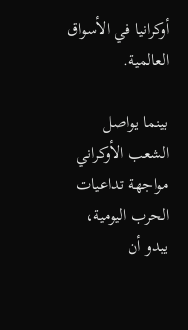أوكرانيا في الأسواق العالمية.

بينما يواصل الشعب الأوكراني مواجهة تداعيات الحرب اليومية، يبدو أن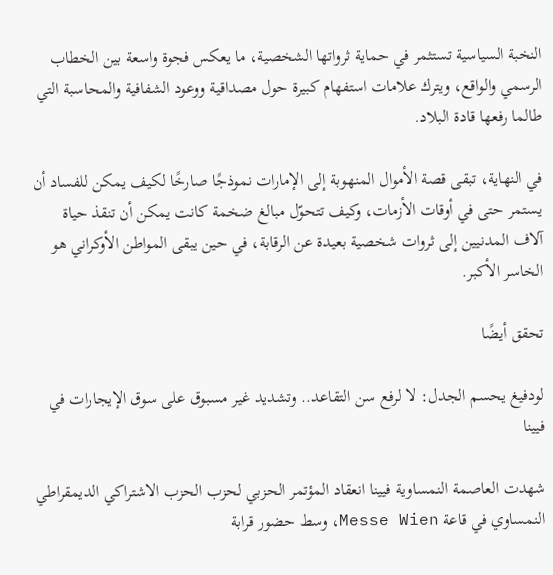النخبة السياسية تستثمر في حماية ثرواتها الشخصية، ما يعكس فجوة واسعة بين الخطاب الرسمي والواقع، ويترك علامات استفهام كبيرة حول مصداقية ووعود الشفافية والمحاسبة التي طالما رفعها قادة البلاد.

في النهاية، تبقى قصة الأموال المنهوبة إلى الإمارات نموذجًا صارخًا لكيف يمكن للفساد أن يستمر حتى في أوقات الأزمات، وكيف تتحوّل مبالغ ضخمة كانت يمكن أن تنقذ حياة آلاف المدنيين إلى ثروات شخصية بعيدة عن الرقابة، في حين يبقى المواطن الأوكراني هو الخاسر الأكبر.

تحقق أيضًا

لودفيغ يحسم الجدل: لا لرفع سن التقاعد.. وتشديد غير مسبوق على سوق الإيجارات في فيينا

شهدت العاصمة النمساوية فيينا انعقاد المؤتمر الحزبي لحزب الحزب الاشتراكي الديمقراطي النمساوي في قاعة Messe Wien، وسط حضور قرابة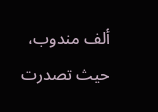ألف مندوب، حيث تصدرت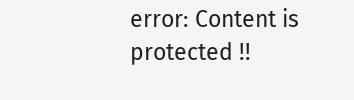error: Content is protected !!